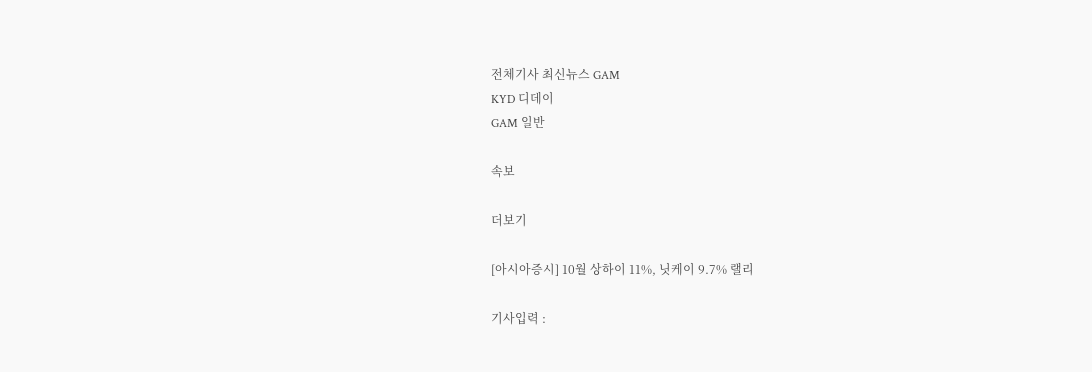전체기사 최신뉴스 GAM
KYD 디데이
GAM 일반

속보

더보기

[아시아증시] 10월 상하이 11%, 닛케이 9.7% 랠리

기사입력 :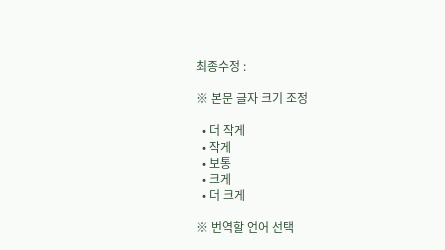최종수정 :

※ 본문 글자 크기 조정

  • 더 작게
  • 작게
  • 보통
  • 크게
  • 더 크게

※ 번역할 언어 선택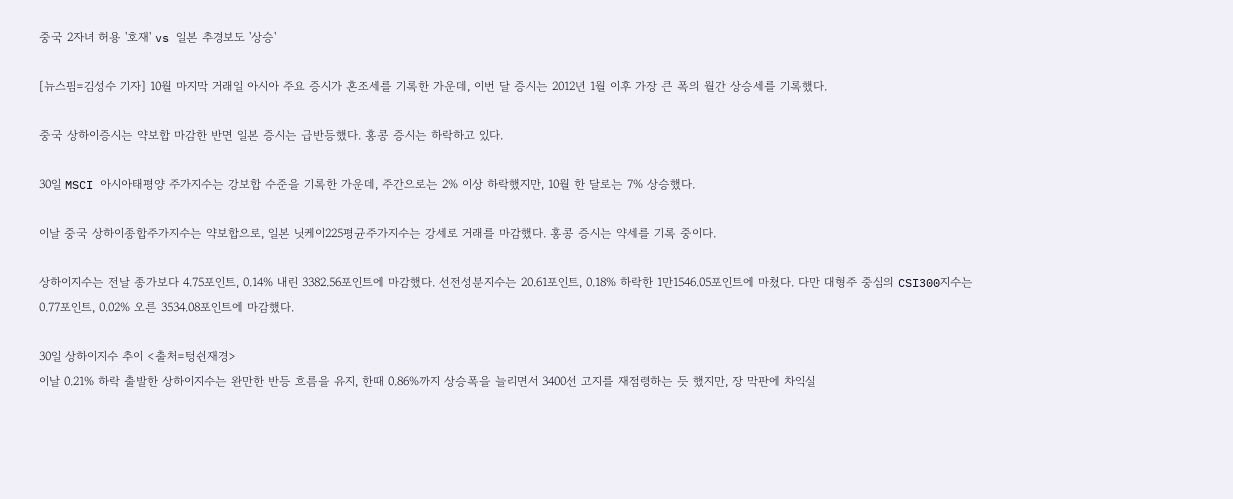중국 2자녀 허용 '호재' vs 일본 추경보도 '상승'

[뉴스핌=김성수 기자] 10월 마지막 거래일 아시아 주요 증시가 혼조세를 기록한 가운데, 이번 달 증시는 2012년 1월 이후 가장 큰 폭의 월간 상승세를 기록했다.

중국 상하이증시는 약보합 마감한 반면 일본 증시는 급반등했다. 홍콩 증시는 하락하고 있다.

30일 MSCI 아시아태평양 주가지수는 강보합 수준을 기록한 가운데, 주간으로는 2% 이상 하락했지만, 10월 한 달로는 7% 상승했다.

이날 중국 상하이종합주가지수는 약보합으로, 일본 닛케이225평균주가지수는 강세로 거래를 마감했다. 홍콩 증시는 약세를 기록 중이다.

상하이지수는 전날 종가보다 4.75포인트, 0.14% 내린 3382.56포인트에 마감했다. 선전성분지수는 20.61포인트, 0.18% 하락한 1만1546.05포인트에 마쳤다. 다만 대형주 중심의 CSI300지수는 0.77포인트, 0.02% 오른 3534.08포인트에 마감했다.

30일 상하이지수 추이 <출처=텅쉰재경>
이날 0.21% 하락 출발한 상하이지수는 완만한 반등 흐름을 유지, 한때 0.86%까지 상승폭을 늘리면서 3400선 고지를 재점령하는 듯 했지만, 장 막판에 차익실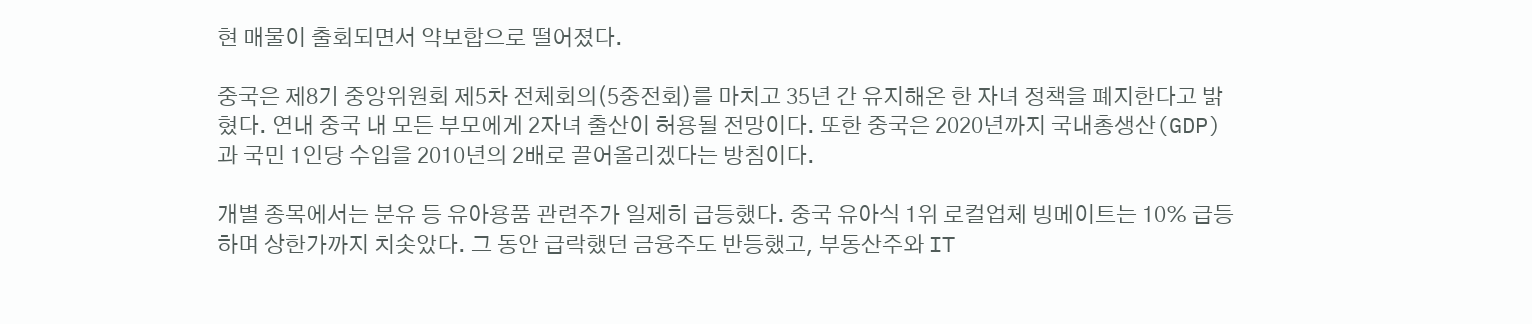현 매물이 출회되면서 약보합으로 떨어졌다.

중국은 제8기 중앙위원회 제5차 전체회의(5중전회)를 마치고 35년 간 유지해온 한 자녀 정책을 폐지한다고 밝혔다. 연내 중국 내 모든 부모에게 2자녀 출산이 허용될 전망이다. 또한 중국은 2020년까지 국내총생산(GDP)과 국민 1인당 수입을 2010년의 2배로 끌어올리겠다는 방침이다.

개별 종목에서는 분유 등 유아용품 관련주가 일제히 급등했다. 중국 유아식 1위 로컬업체 빙메이트는 10% 급등하며 상한가까지 치솟았다. 그 동안 급락했던 금융주도 반등했고, 부동산주와 IT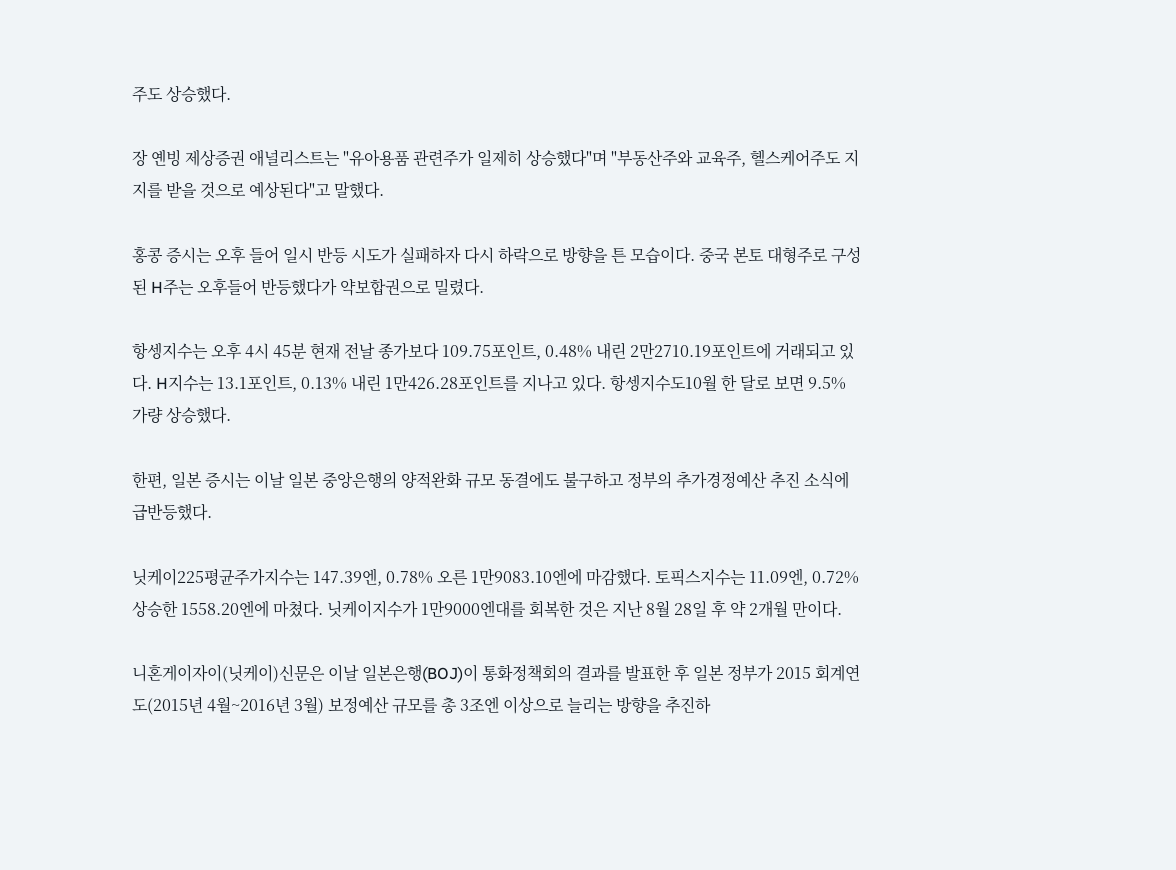주도 상승했다.

장 옌빙 제상증권 애널리스트는 "유아용품 관련주가 일제히 상승했다"며 "부동산주와 교육주, 헬스케어주도 지지를 받을 것으로 예상된다"고 말했다.

홍콩 증시는 오후 들어 일시 반등 시도가 실패하자 다시 하락으로 방향을 튼 모습이다. 중국 본토 대형주로 구성된 H주는 오후들어 반등했다가 약보합권으로 밀렸다.

항셍지수는 오후 4시 45분 현재 전날 종가보다 109.75포인트, 0.48% 내린 2만2710.19포인트에 거래되고 있다. H지수는 13.1포인트, 0.13% 내린 1만426.28포인트를 지나고 있다. 항셍지수도10월 한 달로 보면 9.5% 가량 상승했다.

한편, 일본 증시는 이날 일본 중앙은행의 양적완화 규모 동결에도 불구하고 정부의 추가경정예산 추진 소식에 급반등했다.

닛케이225평균주가지수는 147.39엔, 0.78% 오른 1만9083.10엔에 마감했다. 토픽스지수는 11.09엔, 0.72% 상승한 1558.20엔에 마쳤다. 닛케이지수가 1만9000엔대를 회복한 것은 지난 8월 28일 후 약 2개월 만이다.

니혼게이자이(닛케이)신문은 이날 일본은행(BOJ)이 통화정책회의 결과를 발표한 후 일본 정부가 2015 회계연도(2015년 4월~2016년 3월) 보정예산 규모를 총 3조엔 이상으로 늘리는 방향을 추진하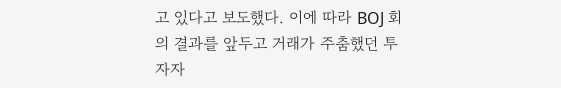고 있다고 보도했다. 이에 따라 BOJ 회의 결과를 앞두고 거래가 주춤했던 투자자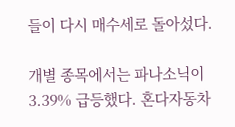들이 다시 매수세로 돌아섰다.

개별 종목에서는 파나소닉이 3.39% 급등했다. 혼다자동차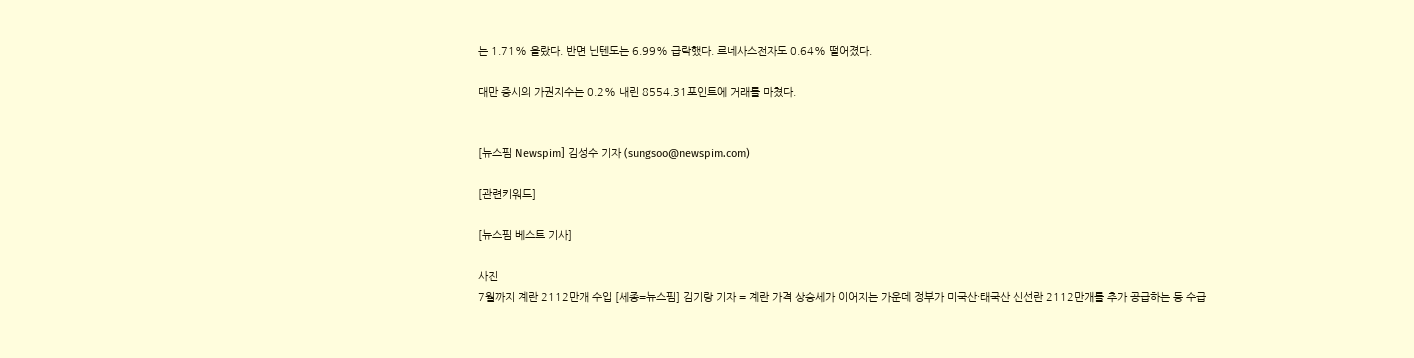는 1.71% 올랐다. 반면 닌텐도는 6.99% 급락했다. 르네사스전자도 0.64% 떨어졌다.

대만 증시의 가권지수는 0.2% 내린 8554.31포인트에 거래를 마쳤다.


[뉴스핌 Newspim] 김성수 기자 (sungsoo@newspim.com)

[관련키워드]

[뉴스핌 베스트 기사]

사진
7월까지 계란 2112만개 수입 [세종=뉴스핌] 김기랑 기자 = 계란 가격 상승세가 이어지는 가운데 정부가 미국산·태국산 신선란 2112만개를 추가 공급하는 등 수급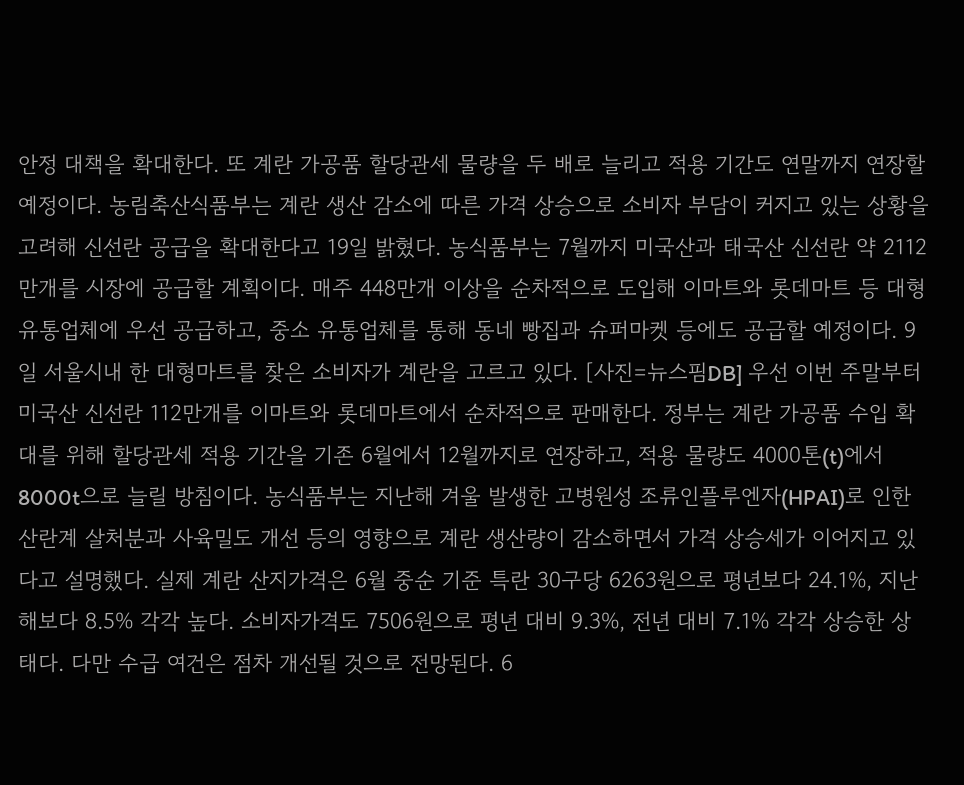안정 대책을 확대한다. 또 계란 가공품 할당관세 물량을 두 배로 늘리고 적용 기간도 연말까지 연장할 예정이다. 농림축산식품부는 계란 생산 감소에 따른 가격 상승으로 소비자 부담이 커지고 있는 상황을 고려해 신선란 공급을 확대한다고 19일 밝혔다. 농식품부는 7월까지 미국산과 태국산 신선란 약 2112만개를 시장에 공급할 계획이다. 매주 448만개 이상을 순차적으로 도입해 이마트와 롯데마트 등 대형 유통업체에 우선 공급하고, 중소 유통업체를 통해 동네 빵집과 슈퍼마켓 등에도 공급할 예정이다. 9일 서울시내 한 대형마트를 찾은 소비자가 계란을 고르고 있다. [사진=뉴스핌DB] 우선 이번 주말부터 미국산 신선란 112만개를 이마트와 롯데마트에서 순차적으로 판매한다. 정부는 계란 가공품 수입 확대를 위해 할당관세 적용 기간을 기존 6월에서 12월까지로 연장하고, 적용 물량도 4000톤(t)에서 8000t으로 늘릴 방침이다. 농식품부는 지난해 겨울 발생한 고병원성 조류인플루엔자(HPAI)로 인한 산란계 살처분과 사육밀도 개선 등의 영향으로 계란 생산량이 감소하면서 가격 상승세가 이어지고 있다고 설명했다. 실제 계란 산지가격은 6월 중순 기준 특란 30구당 6263원으로 평년보다 24.1%, 지난해보다 8.5% 각각 높다. 소비자가격도 7506원으로 평년 대비 9.3%, 전년 대비 7.1% 각각 상승한 상태다. 다만 수급 여건은 점차 개선될 것으로 전망된다. 6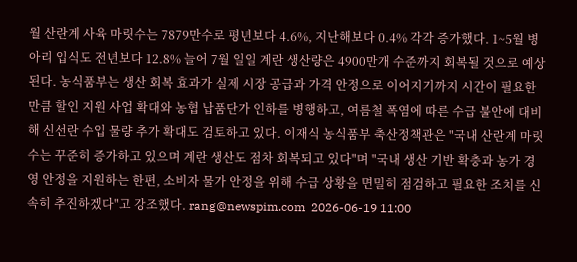월 산란계 사육 마릿수는 7879만수로 평년보다 4.6%, 지난해보다 0.4% 각각 증가했다. 1~5월 병아리 입식도 전년보다 12.8% 늘어 7월 일일 계란 생산량은 4900만개 수준까지 회복될 것으로 예상된다. 농식품부는 생산 회복 효과가 실제 시장 공급과 가격 안정으로 이어지기까지 시간이 필요한 만큼 할인 지원 사업 확대와 농협 납품단가 인하를 병행하고, 여름철 폭염에 따른 수급 불안에 대비해 신선란 수입 물량 추가 확대도 검토하고 있다. 이재식 농식품부 축산정책관은 "국내 산란계 마릿수는 꾸준히 증가하고 있으며 계란 생산도 점차 회복되고 있다"며 "국내 생산 기반 확충과 농가 경영 안정을 지원하는 한편, 소비자 물가 안정을 위해 수급 상황을 면밀히 점검하고 필요한 조치를 신속히 추진하겠다"고 강조했다. rang@newspim.com  2026-06-19 11:00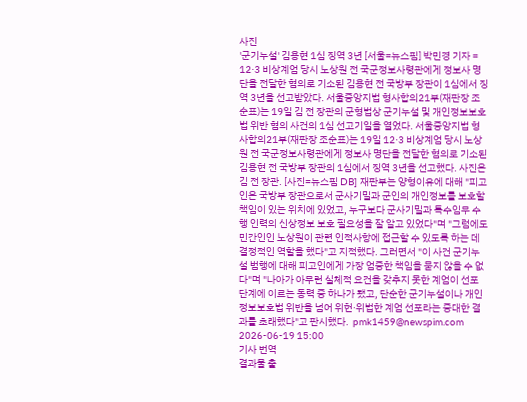사진
'군기누설' 김용현 1심 징역 3년 [서울=뉴스핌] 박민경 기자 = 12·3 비상계엄 당시 노상원 전 국군정보사령관에게 정보사 명단을 전달한 혐의로 기소된 김용현 전 국방부 장관이 1심에서 징역 3년을 선고받았다. 서울중앙지법 형사합의21부(재판장 조순표)는 19일 김 전 장관의 군형법상 군기누설 및 개인정보보호법 위반 혐의 사건의 1심 선고기일을 열었다. 서울중앙지법 형사합의21부(재판장 조순표)는 19일 12·3 비상계엄 당시 노상원 전 국군정보사령관에게 정보사 명단을 전달한 혐의로 기소된 김용현 전 국방부 장관의 1심에서 징역 3년을 선고했다. 사진은 김 전 장관. [사진=뉴스핌 DB] 재판부는 양형이유에 대해 "피고인은 국방부 장관으로서 군사기밀과 군인의 개인정보를 보호할 책임이 있는 위치에 있었고, 누구보다 군사기밀과 특수임무 수행 인력의 신상정보 보호 필요성을 잘 알고 있었다"며 "그럼에도 민간인인 노상원이 관련 인적사항에 접근할 수 있도록 하는 데 결정적인 역할을 했다"고 지적했다. 그러면서 "이 사건 군기누설 범행에 대해 피고인에게 가장 엄중한 책임을 묻지 않을 수 없다"며 "나아가 아무런 실체적 요건을 갖추지 못한 계엄이 선포 단계에 이르는 동력 중 하나가 됐고, 단순한 군기누설이나 개인정보보호법 위반을 넘어 위헌·위법한 계엄 선포라는 중대한 결과를 초래했다"고 판시했다.  pmk1459@newspim.com 2026-06-19 15:00
기사 번역
결과물 출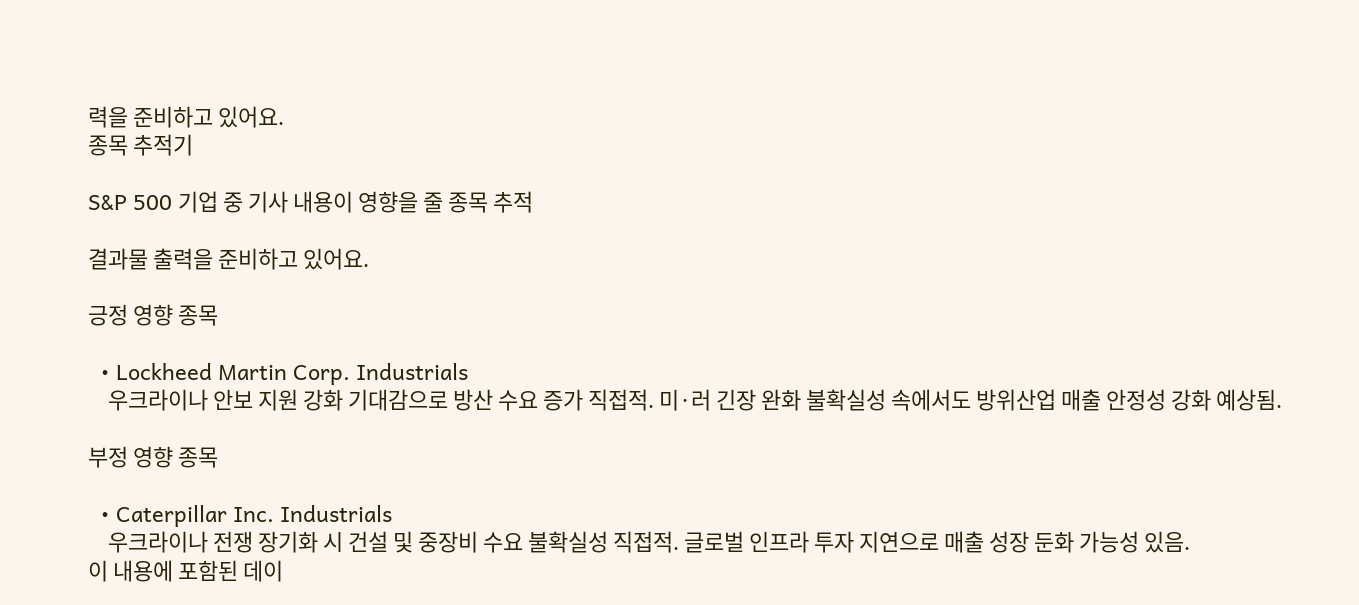력을 준비하고 있어요.
종목 추적기

S&P 500 기업 중 기사 내용이 영향을 줄 종목 추적

결과물 출력을 준비하고 있어요.

긍정 영향 종목

  • Lockheed Martin Corp. Industrials
    우크라이나 안보 지원 강화 기대감으로 방산 수요 증가 직접적. 미·러 긴장 완화 불확실성 속에서도 방위산업 매출 안정성 강화 예상됨.

부정 영향 종목

  • Caterpillar Inc. Industrials
    우크라이나 전쟁 장기화 시 건설 및 중장비 수요 불확실성 직접적. 글로벌 인프라 투자 지연으로 매출 성장 둔화 가능성 있음.
이 내용에 포함된 데이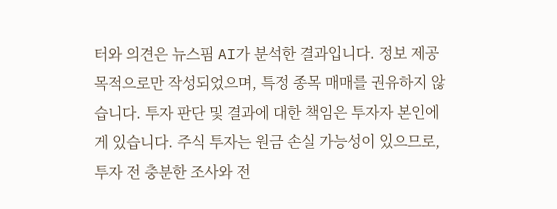터와 의견은 뉴스핌 AI가 분석한 결과입니다. 정보 제공 목적으로만 작성되었으며, 특정 종목 매매를 권유하지 않습니다. 투자 판단 및 결과에 대한 책임은 투자자 본인에게 있습니다. 주식 투자는 원금 손실 가능성이 있으므로, 투자 전 충분한 조사와 전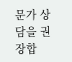문가 상담을 권장합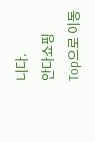니다.
안다쇼핑
Top으로 이동